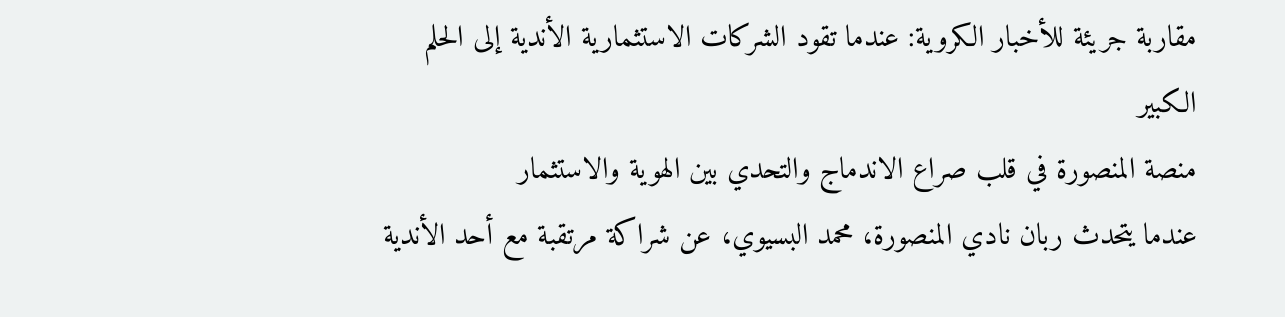مقاربة جريئة للأخبار الكروية: عندما تقود الشركات الاستثمارية الأندية إلى الحلم الكبير
منصة المنصورة في قلب صراع الاندماج والتحدي بين الهوية والاستثمار
عندما يتحدث ربان نادي المنصورة، محمد البسيوي، عن شراكة مرتقبة مع أحد الأندية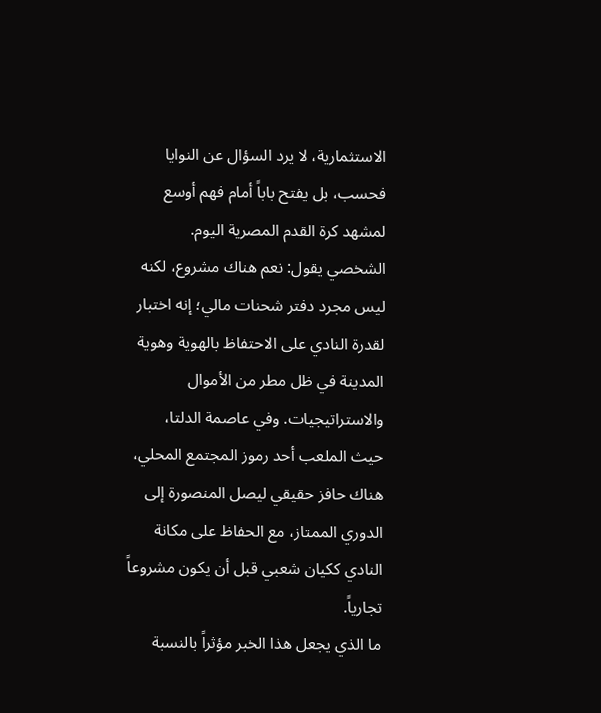الاستثمارية، لا يرد السؤال عن النوايا فحسب، بل يفتح باباً أمام فهم أوسع لمشهد كرة القدم المصرية اليوم. الشخصي يقول: نعم هناك مشروع، لكنه ليس مجرد دفتر شحنات مالي؛ إنه اختبار لقدرة النادي على الاحتفاظ بالهوية وهوية المدينة في ظل مطر من الأموال والاستراتيجيات. وفي عاصمة الدلتا، حيث الملعب أحد رموز المجتمع المحلي، هناك حافز حقيقي ليصل المنصورة إلى الدوري الممتاز، مع الحفاظ على مكانة النادي ككيان شعبي قبل أن يكون مشروعاً تجارياً.
ما الذي يجعل هذا الخبر مؤثراً بالنسبة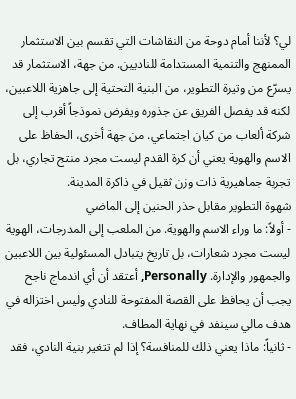لي؟ لأننا أمام دوحة من النقاشات التي تقسم بين الاستثمار الممنهج والتنمية المستدامة للناديين. من جهة، الاستثمار قد يسرّع من وتيرة التطوير، من البنية التحتية إلى جاهزية اللاعبين، لكنه قد يفصل الفريق عن جذوره ويفرض نموذجاً أقرب إلى شركة ألعاب من كيان اجتماعي. من جهة أخرى، الحفاظ على الاسم والهوية يعني أن كرة القدم ليست مجرد منتج تجاري، بل تجربة جماهيرية ذات وزن ثقيل في ذاكرة المدينة.
شهوة التطوير مقابل حذر الحنين إلى الماضي
- أولاً: ما وراء الاسم والهوية. من الملعب إلى المدرجات، الهوية ليست مجرد شعارات، بل تاريخ يتبادل المسئولية بين اللاعبين والجمهور والإدارة. Personally, أعتقد أن أي اندماج ناجح يجب أن يحافظ على القصة المفتوحة للنادي وليس اختزاله في هدف مالي سينفد في نهاية المطاف.
- ثانياً: ماذا يعني ذلك للمنافسة؟ إذا لم تتغير بنية النادي، فقد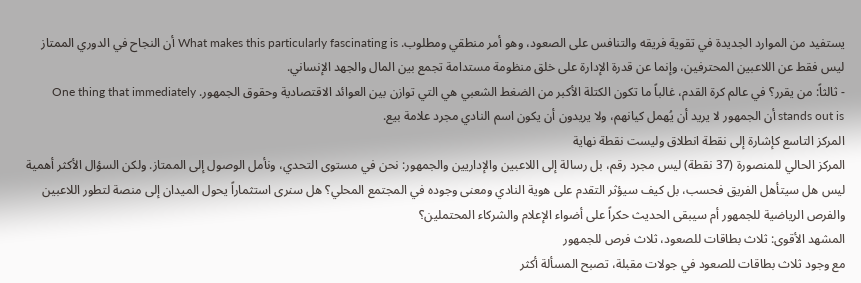يستفيد من الموارد الجديدة في تقوية فريقه والتنافس على الصعود، وهو أمر منطقي ومطلوب. What makes this particularly fascinating is أن النجاح في الدوري الممتاز ليس فقط عن اللاعبين المحترفين، وإنما عن قدرة الإدارة على خلق منظومة مستدامة تجمع بين المال والجهد الإنساني.
- ثالثاً: من يقرر؟ في عالم كرة القدم، غالباً ما تكون الكتلة الأكبر من الضغط الشعبي هي التي توازن بين العوائد الاقتصادية وحقوق الجمهور. One thing that immediately stands out is أن الجمهور لا يريد أن يُهمل كيانهم، ولا يريدون أن يكون اسم النادي مجرد علامة بيع.
المركز التاسع كإشارة إلى نقطة انطلاق وليست نقطة نهاية
المركز الحالي للمنصورة (37 نقطة) ليس مجرد رقم، بل رسالة إلى اللاعبين والإداريين والجمهور: نحن في مستوى التحدي، ونأمل الوصول إلى الممتاز. ولكن السؤال الأكثر أهمية ليس هل سيتأهل الفريق فحسب، بل كيف سيؤثر التقدم على هوية النادي ومعنى وجوده في المجتمع المحلي؟ هل سنرى استثماراً يحول الميدان إلى منصة لتطور اللاعبين والفرص الرياضية للجمهور أم سيبقى الحديث حكراً على أضواء الإعلام والشركاء المحتملين؟
المشهد الأقوى: ثلاث بطاقات للصعود، ثلاث فرص للجمهور
مع وجود ثلاث بطاقات للصعود في جولات مقبلة، تصبح المسألة أكثر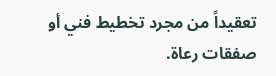تعقيداً من مجرد تخطيط فني أو صفقات رعاة.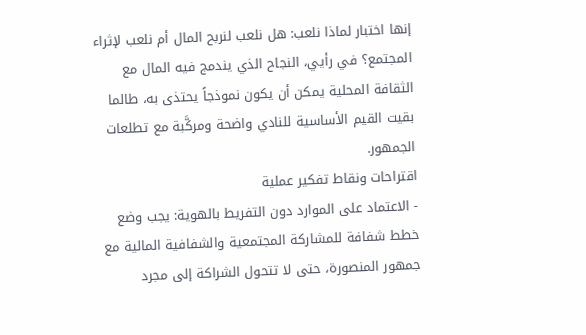إنها اختبار لماذا نلعب: هل نلعب لنربح المال أم نلعب لإثراء المجتمع؟ في رأيي، النجاح الذي يندمج فيه المال مع الثقافة المحلية يمكن أن يكون نموذجاً يحتذى به، طالما بقيت القيم الأساسية للنادي واضحة ومركَّبة مع تطلعات الجمهور.
اقتراحات ونقاط تفكير عملية
- الاعتماد على الموارد دون التفريط بالهوية: يجب وضع خطط شفافة للمشاركة المجتمعية والشفافية المالية مع جمهور المنصورة، حتى لا تتحول الشراكة إلى مجرد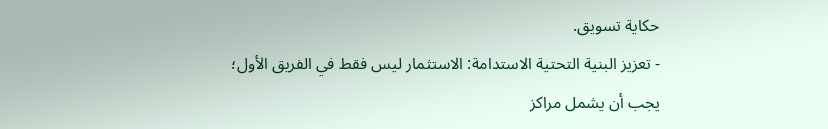حكاية تسويق.
- تعزيز البنية التحتية الاستدامة: الاستثمار ليس فقط في الفريق الأول؛ يجب أن يشمل مراكز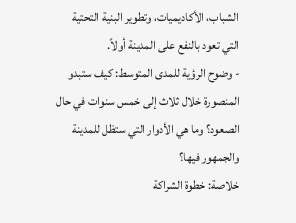الشباب، الأكاديميات، وتطوير البنية التحتية التي تعود بالنفع على المدينة أولاً.
- وضوح الرؤية للمدى المتوسط: كيف ستبدو المنصورة خلال ثلاث إلى خمس سنوات في حال الصعود؟ وما هي الأدوار التي ستظل للمدينة والجمهور فيها؟
خلاصة: خطوة الشراكة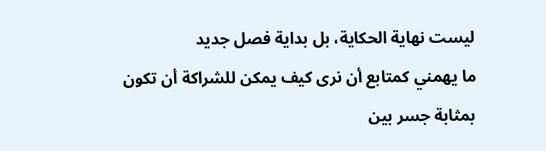ليست نهاية الحكاية، بل بداية فصل جديد
ما يهمني كمتابع أن نرى كيف يمكن للشراكة أن تكون بمثابة جسر بين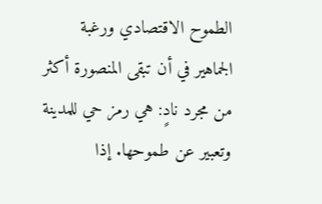الطموح الاقتصادي ورغبة الجماهير في أن تبقى المنصورة أكثر من مجرد نادٍ: هي رمز حي للمدينة وتعبير عن طموحها. إذا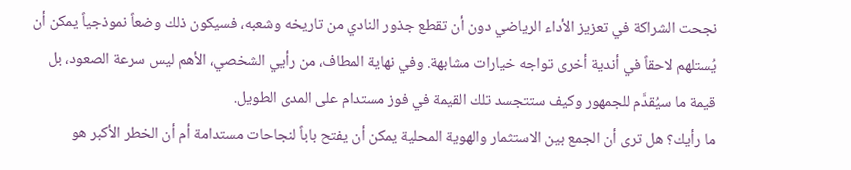نجحت الشراكة في تعزيز الأداء الرياضي دون أن تقطع جذور النادي من تاريخه وشعبه، فسيكون ذلك وضعاً نموذجياً يمكن أن يُستلهم لاحقاً في أندية أخرى تواجه خيارات مشابهة. وفي نهاية المطاف، من رأيي الشخصي، الأهم ليس سرعة الصعود، بل قيمة ما سيُقدَّم للجمهور وكيف ستتجسد تلك القيمة في فوز مستدام على المدى الطويل.
ما رأيك؟ هل ترى أن الجمع بين الاستثمار والهوية المحلية يمكن أن يفتح باباً لنجاحات مستدامة أم أن الخطر الأكبر هو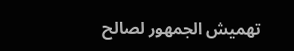تهميش الجمهور لصالح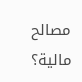مصالح مالية؟